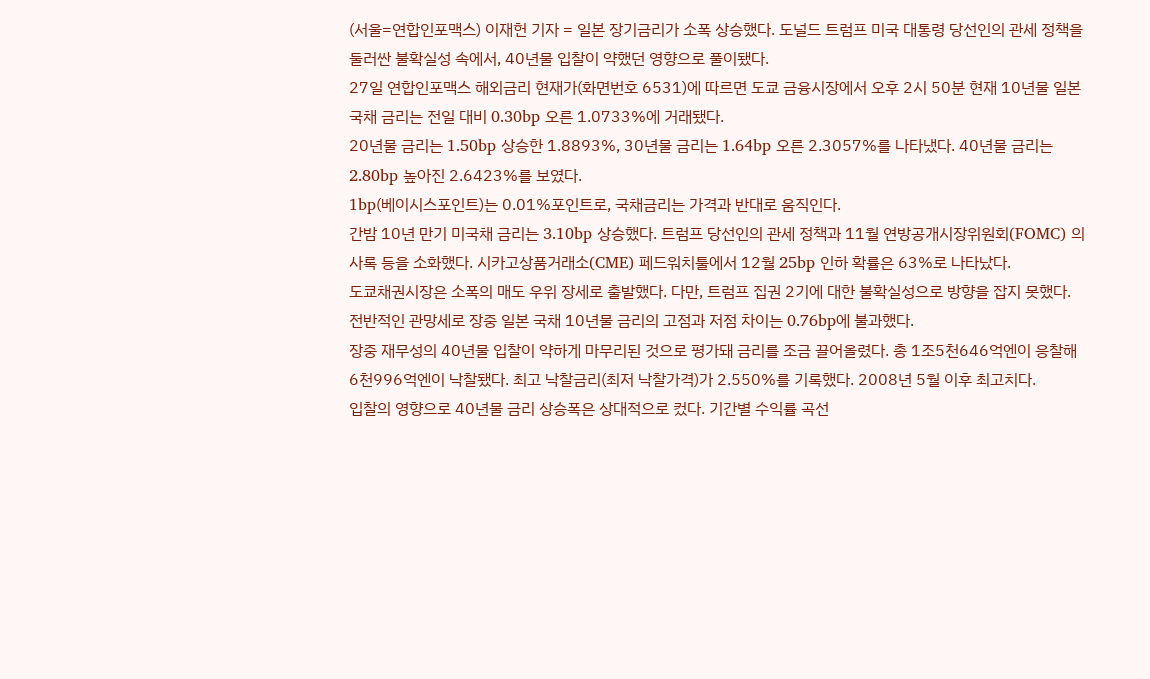(서울=연합인포맥스) 이재헌 기자 = 일본 장기금리가 소폭 상승했다. 도널드 트럼프 미국 대통령 당선인의 관세 정책을 둘러싼 불확실성 속에서, 40년물 입찰이 약했던 영향으로 풀이됐다.
27일 연합인포맥스 해외금리 현재가(화면번호 6531)에 따르면 도쿄 금융시장에서 오후 2시 50분 현재 10년물 일본 국채 금리는 전일 대비 0.30bp 오른 1.0733%에 거래됐다.
20년물 금리는 1.50bp 상승한 1.8893%, 30년물 금리는 1.64bp 오른 2.3057%를 나타냈다. 40년물 금리는 2.80bp 높아진 2.6423%를 보였다.
1bp(베이시스포인트)는 0.01%포인트로, 국채금리는 가격과 반대로 움직인다.
간밤 10년 만기 미국채 금리는 3.10bp 상승했다. 트럼프 당선인의 관세 정책과 11월 연방공개시장위원회(FOMC) 의사록 등을 소화했다. 시카고상품거래소(CME) 페드워치툴에서 12월 25bp 인하 확률은 63%로 나타났다.
도쿄채권시장은 소폭의 매도 우위 장세로 출발했다. 다만, 트럼프 집권 2기에 대한 불확실성으로 방향을 잡지 못했다. 전반적인 관망세로 장중 일본 국채 10년물 금리의 고점과 저점 차이는 0.76bp에 불과했다.
장중 재무성의 40년물 입찰이 약하게 마무리된 것으로 평가돼 금리를 조금 끌어올렸다. 총 1조5천646억엔이 응찰해 6천996억엔이 낙찰됐다. 최고 낙찰금리(최저 낙찰가격)가 2.550%를 기록했다. 2008년 5월 이후 최고치다.
입찰의 영향으로 40년물 금리 상승폭은 상대적으로 컸다. 기간별 수익률 곡선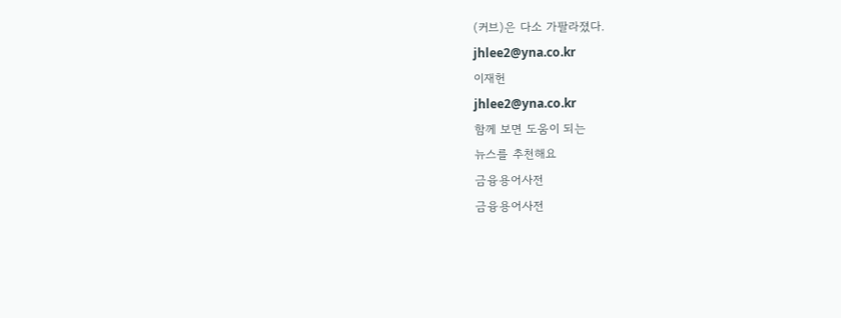(커브)은 다소 가팔라졌다.
jhlee2@yna.co.kr
이재헌
jhlee2@yna.co.kr
함께 보면 도움이 되는
뉴스를 추천해요
금융용어사전
금융용어사전